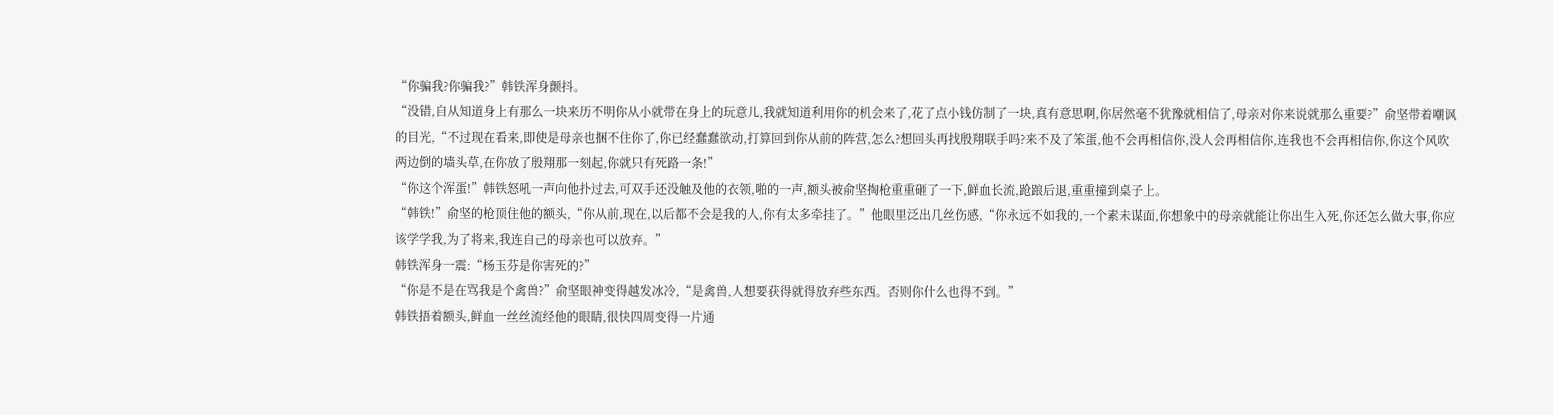“你骗我?你骗我?”韩铁浑身颤抖。
“没错,自从知道身上有那么一块来历不明你从小就带在身上的玩意儿,我就知道利用你的机会来了,花了点小钱仿制了一块,真有意思啊,你居然毫不犹豫就相信了,母亲对你来说就那么重要?”俞坚带着嘲讽的目光,“不过现在看来,即使是母亲也捆不住你了,你已经蠢蠢欲动,打算回到你从前的阵营,怎么?想回头再找殷翔联手吗?来不及了笨蛋,他不会再相信你,没人会再相信你,连我也不会再相信你,你这个风吹两边倒的墙头草,在你放了殷翔那一刻起,你就只有死路一条!”
“你这个浑蛋!”韩铁怒吼一声向他扑过去,可双手还没触及他的衣领,啪的一声,额头被俞坚掏枪重重砸了一下,鲜血长流,跄踉后退,重重撞到桌子上。
“韩铁!”俞坚的枪顶住他的额头,“你从前,现在,以后都不会是我的人,你有太多牵挂了。”他眼里泛出几丝伤感,“你永远不如我的,一个素未谋面,你想象中的母亲就能让你出生入死,你还怎么做大事,你应该学学我,为了将来,我连自己的母亲也可以放弃。”
韩铁浑身一震:“杨玉芬是你害死的?”
“你是不是在骂我是个禽兽?”俞坚眼神变得越发冰冷,“是禽兽,人想要获得就得放弃些东西。否则你什么也得不到。”
韩铁捂着额头,鲜血一丝丝流经他的眼睛,很快四周变得一片通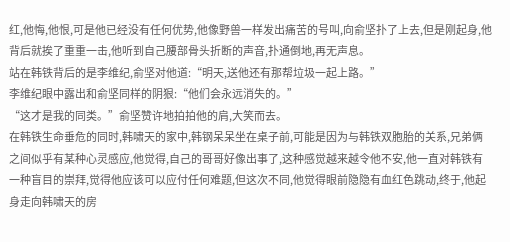红,他悔,他恨,可是他已经没有任何优势,他像野兽一样发出痛苦的号叫,向俞坚扑了上去,但是刚起身,他背后就挨了重重一击,他听到自己腰部骨头折断的声音,扑通倒地,再无声息。
站在韩铁背后的是李维纪,俞坚对他道:“明天,送他还有那帮垃圾一起上路。”
李维纪眼中露出和俞坚同样的阴狠:“他们会永远消失的。”
“这才是我的同类。”俞坚赞许地拍拍他的肩,大笑而去。
在韩铁生命垂危的同时,韩啸天的家中,韩钢呆呆坐在桌子前,可能是因为与韩铁双胞胎的关系,兄弟俩之间似乎有某种心灵感应,他觉得,自己的哥哥好像出事了,这种感觉越来越令他不安,他一直对韩铁有一种盲目的崇拜,觉得他应该可以应付任何难题,但这次不同,他觉得眼前隐隐有血红色跳动,终于,他起身走向韩啸天的房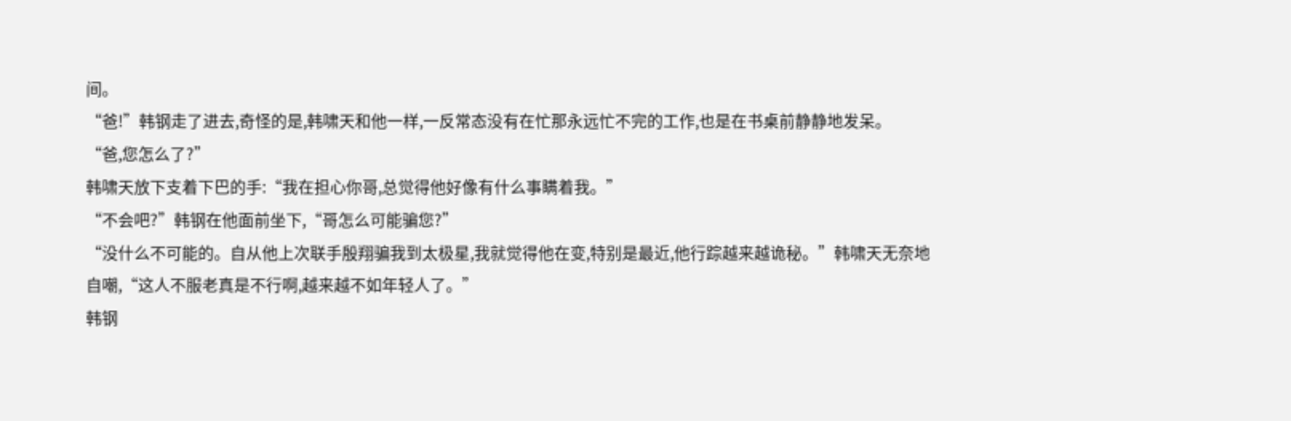间。
“爸!”韩钢走了进去,奇怪的是,韩啸天和他一样,一反常态没有在忙那永远忙不完的工作,也是在书桌前静静地发呆。
“爸,您怎么了?”
韩啸天放下支着下巴的手:“我在担心你哥,总觉得他好像有什么事瞒着我。”
“不会吧?”韩钢在他面前坐下,“哥怎么可能骗您?”
“没什么不可能的。自从他上次联手殷翔骗我到太极星,我就觉得他在变,特别是最近,他行踪越来越诡秘。”韩啸天无奈地自嘲,“这人不服老真是不行啊,越来越不如年轻人了。”
韩钢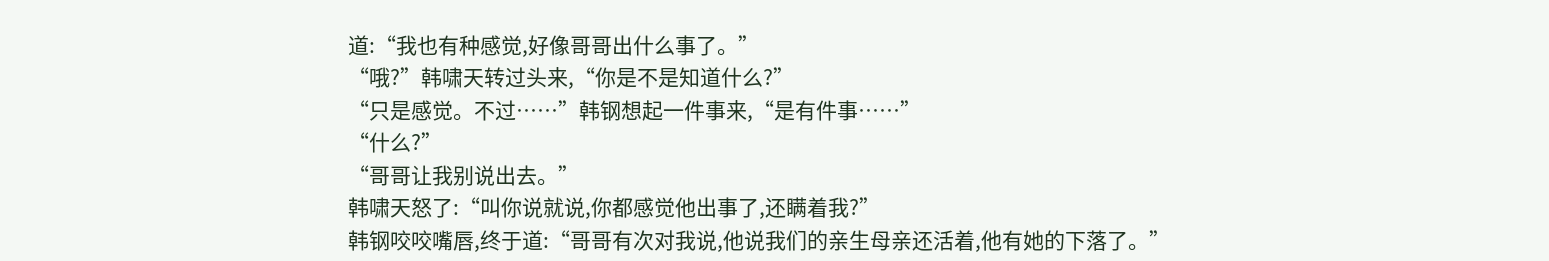道:“我也有种感觉,好像哥哥出什么事了。”
“哦?”韩啸天转过头来,“你是不是知道什么?”
“只是感觉。不过……”韩钢想起一件事来,“是有件事……”
“什么?”
“哥哥让我别说出去。”
韩啸天怒了:“叫你说就说,你都感觉他出事了,还瞒着我?”
韩钢咬咬嘴唇,终于道:“哥哥有次对我说,他说我们的亲生母亲还活着,他有她的下落了。”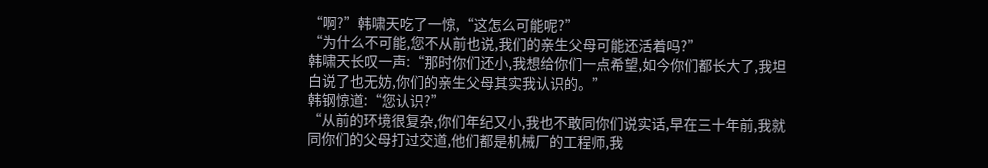“啊?”韩啸天吃了一惊,“这怎么可能呢?”
“为什么不可能,您不从前也说,我们的亲生父母可能还活着吗?”
韩啸天长叹一声:“那时你们还小,我想给你们一点希望,如今你们都长大了,我坦白说了也无妨,你们的亲生父母其实我认识的。”
韩钢惊道:“您认识?”
“从前的环境很复杂,你们年纪又小,我也不敢同你们说实话,早在三十年前,我就同你们的父母打过交道,他们都是机械厂的工程师,我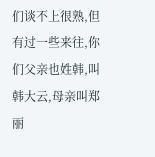们谈不上很熟,但有过一些来往,你们父亲也姓韩,叫韩大云,母亲叫郑丽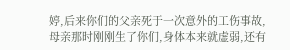婷,后来你们的父亲死于一次意外的工伤事故,母亲那时刚刚生了你们,身体本来就虚弱,还有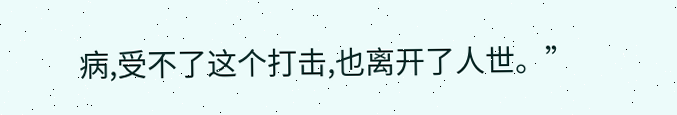病,受不了这个打击,也离开了人世。”